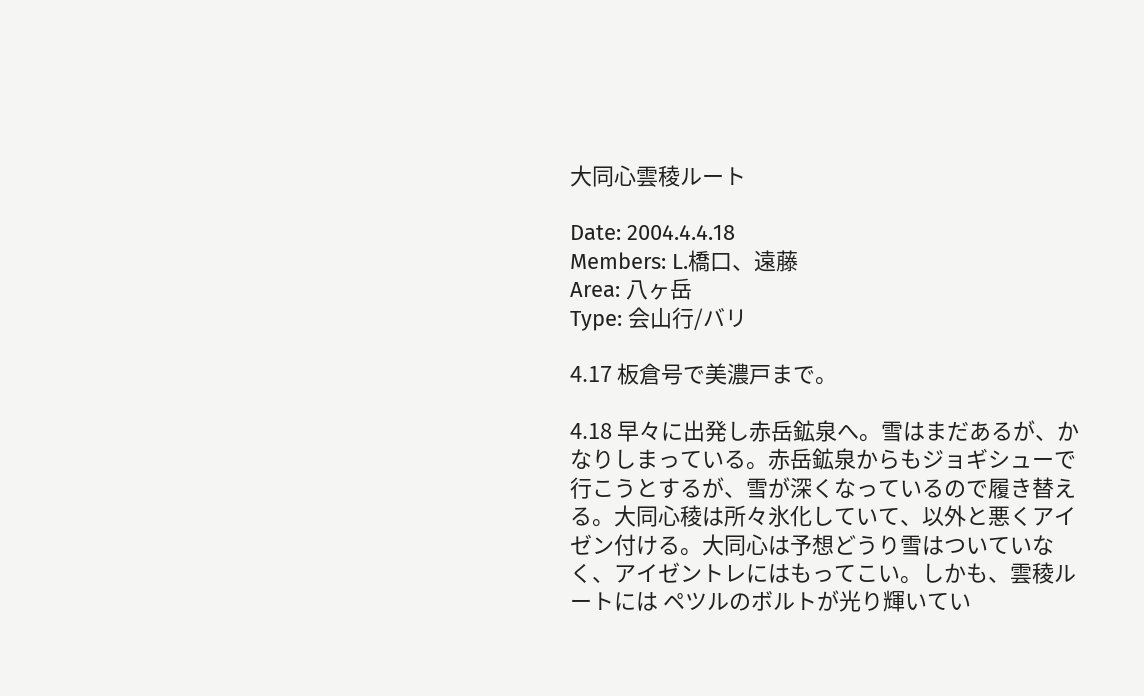大同心雲稜ルート

Date: 2004.4.4.18
Members: L.橋口、遠藤
Area: 八ヶ岳
Type: 会山行/バリ

4.17 板倉号で美濃戸まで。

4.18 早々に出発し赤岳鉱泉へ。雪はまだあるが、かなりしまっている。赤岳鉱泉からもジョギシューで行こうとするが、雪が深くなっているので履き替え る。大同心稜は所々氷化していて、以外と悪くアイゼン付ける。大同心は予想どうり雪はついていなく、アイゼントレにはもってこい。しかも、雲稜ルートには ペツルのボルトが光り輝いてい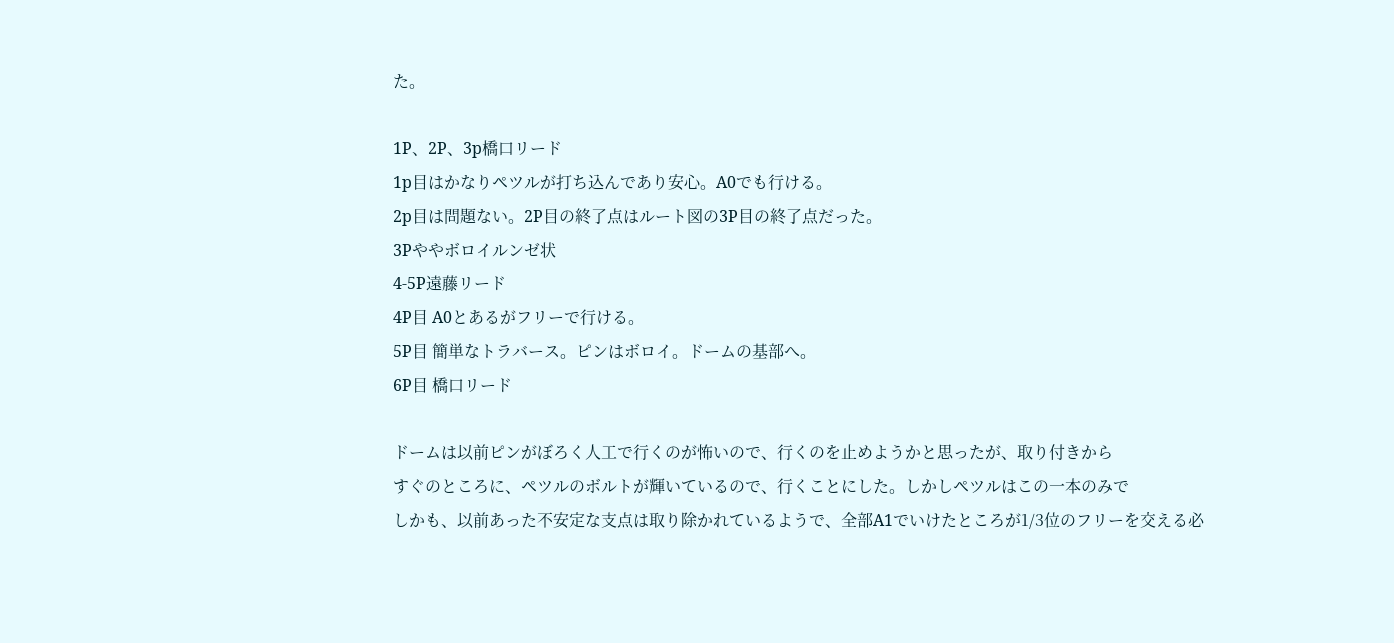た。

1P、2P、3p橋口リード
1p目はかなりペツルが打ち込んであり安心。A0でも行ける。
2p目は問題ない。2P目の終了点はルート図の3P目の終了点だった。
3Pややボロイルンゼ状
4-5P遠藤リード
4P目 A0とあるがフリーで行ける。
5P目 簡単なトラバース。ピンはボロイ。ドームの基部へ。
6P目 橋口リード

ドームは以前ピンがぼろく人工で行くのが怖いので、行くのを止めようかと思ったが、取り付きから
すぐのところに、ペツルのボルトが輝いているので、行くことにした。しかしペツルはこの一本のみで
しかも、以前あった不安定な支点は取り除かれているようで、全部A1でいけたところが1/3位のフリーを交える必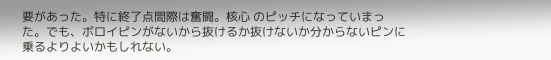要があった。特に終了点間際は奮闘。核心 のピッチになっていまった。でも、ボロイピンがないから抜けるか抜けないか分からないピンに乗るよりよいかもしれない。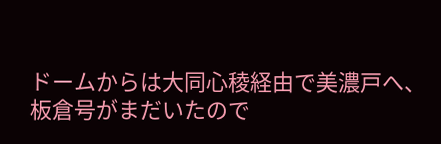ドームからは大同心稜経由で美濃戸へ、板倉号がまだいたので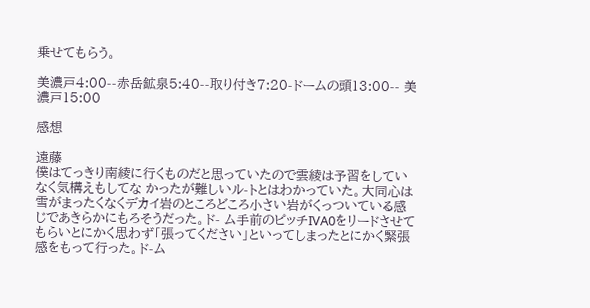乗せてもらう。

美濃戸4:00--赤岳鉱泉5:40--取り付き7:20-ドームの頭13:00-- 美濃戸15:00

感想

遠藤
僕はてっきり南綾に行くものだと思っていたので雲綾は予習をしていなく気構えもしてな かったが難しいル-トとはわかっていた。大同心は雪がまったくなくデカイ岩のところどころ小さい岩がくっついている感じであきらかにもろそうだった。ド- ム手前のピッチIVA0をリードさせてもらいとにかく思わず「張ってください」といってしまったとにかく緊張感をもって行った。ド-ム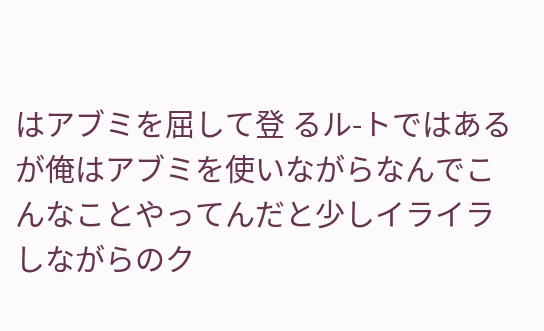はアブミを屈して登 るル-トではあるが俺はアブミを使いながらなんでこんなことやってんだと少しイライラしながらのク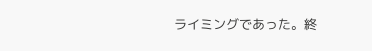ライミングであった。終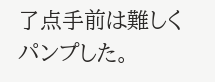了点手前は難しくパンプした。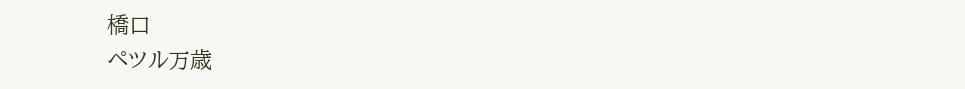橋口
ペツル万歳